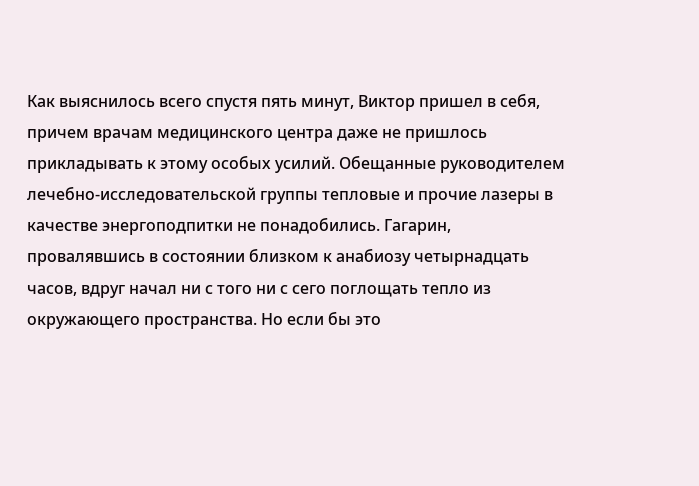Как выяснилось всего спустя пять минут, Виктор пришел в себя, причем врачам медицинского центра даже не пришлось прикладывать к этому особых усилий. Обещанные руководителем лечебно-исследовательской группы тепловые и прочие лазеры в качестве энергоподпитки не понадобились. Гагарин, провалявшись в состоянии близком к анабиозу четырнадцать часов, вдруг начал ни с того ни с сего поглощать тепло из окружающего пространства. Но если бы это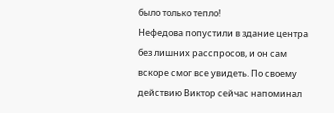было только тепло!
Нефедова попустили в здание центра без лишних расспросов, и он сам вскоре смог все увидеть. По своему действию Виктор сейчас напоминал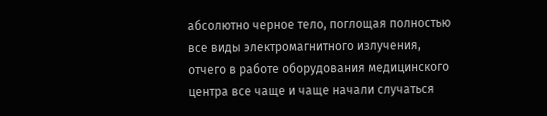абсолютно черное тело, поглощая полностью все виды электромагнитного излучения, отчего в работе оборудования медицинского центра все чаще и чаще начали случаться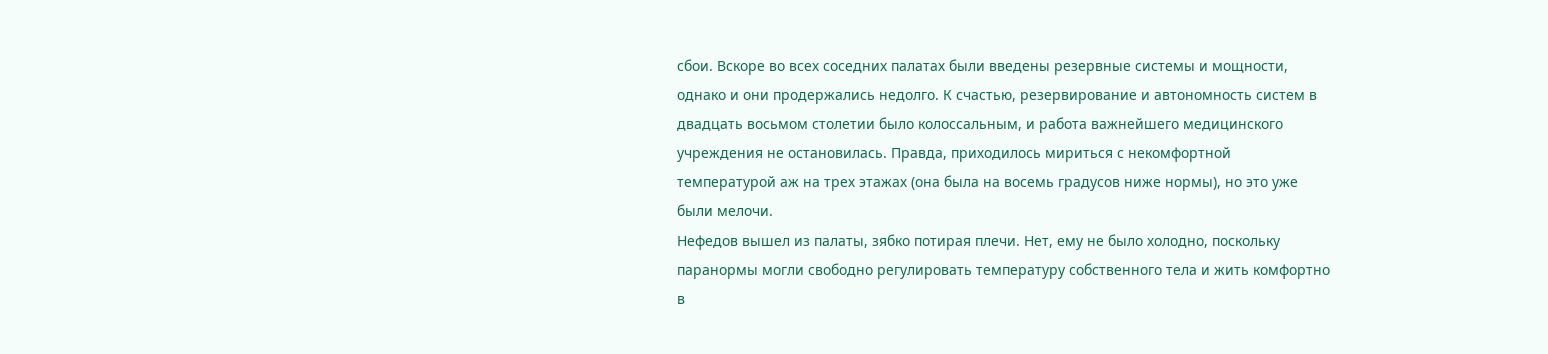сбои. Вскоре во всех соседних палатах были введены резервные системы и мощности, однако и они продержались недолго. К счастью, резервирование и автономность систем в двадцать восьмом столетии было колоссальным, и работа важнейшего медицинского учреждения не остановилась. Правда, приходилось мириться с некомфортной температурой аж на трех этажах (она была на восемь градусов ниже нормы), но это уже были мелочи.
Нефедов вышел из палаты, зябко потирая плечи. Нет, ему не было холодно, поскольку паранормы могли свободно регулировать температуру собственного тела и жить комфортно в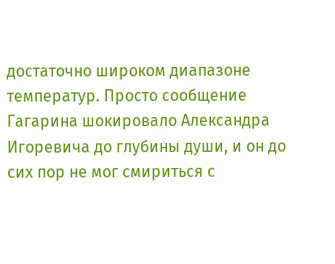достаточно широком диапазоне температур. Просто сообщение Гагарина шокировало Александра Игоревича до глубины души, и он до сих пор не мог смириться с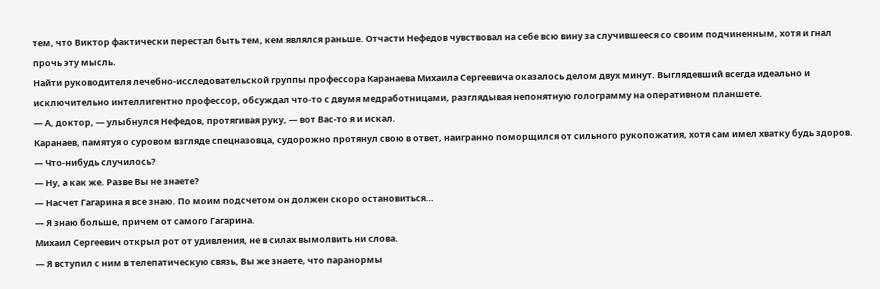тем, что Виктор фактически перестал быть тем, кем являлся раньше. Отчасти Нефедов чувствовал на себе всю вину за случившееся со своим подчиненным, хотя и гнал прочь эту мысль.
Найти руководителя лечебно-исследовательской группы профессора Каранаева Михаила Сергеевича оказалось делом двух минут. Выглядевший всегда идеально и исключительно интеллигентно профессор, обсуждал что-то с двумя медработницами, разглядывая непонятную голограмму на оперативном планшете.
— А, доктор, — улыбнулся Нефедов, протягивая руку, — вот Вас-то я и искал.
Каранаев, памятуя о суровом взгляде спецназовца, судорожно протянул свою в ответ, наигранно поморщился от сильного рукопожатия, хотя сам имел хватку будь здоров.
— Что-нибудь случилось?
— Ну, а как же. Разве Вы не знаете?
— Насчет Гагарина я все знаю. По моим подсчетом он должен скоро остановиться…
— Я знаю больше, причем от самого Гагарина.
Михаил Сергеевич открыл рот от удивления, не в силах вымолвить ни слова.
— Я вступил с ним в телепатическую связь, Вы же знаете, что паранормы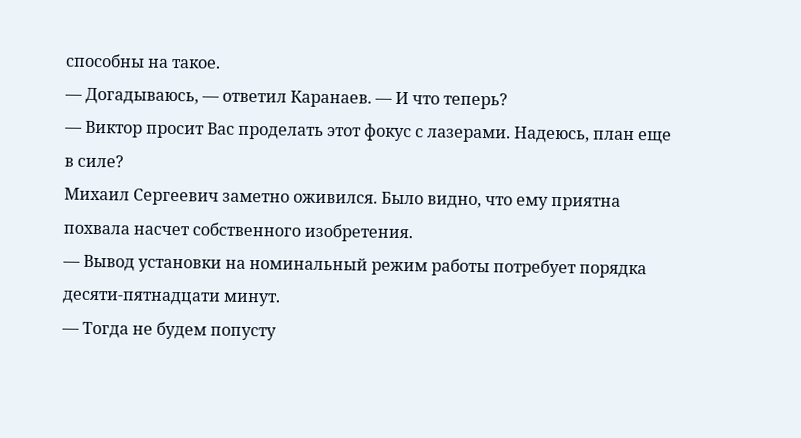способны на такое.
— Догадываюсь, — ответил Каранаев. — И что теперь?
— Виктор просит Вас проделать этот фокус с лазерами. Надеюсь, план еще в силе?
Михаил Сергеевич заметно оживился. Было видно, что ему приятна похвала насчет собственного изобретения.
— Вывод установки на номинальный режим работы потребует порядка десяти-пятнадцати минут.
— Тогда не будем попусту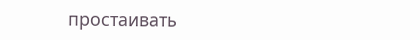простаивать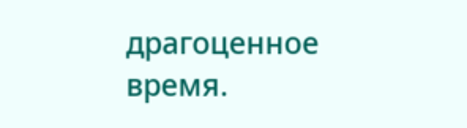драгоценное время.